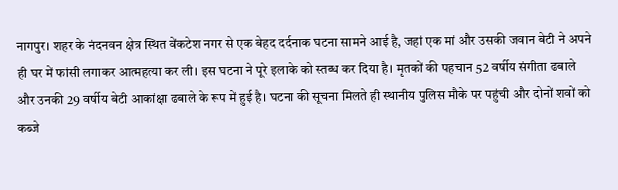नागपुर। शहर के नंदनवन क्षेत्र स्थित वेंकटेश नगर से एक बेहद दर्दनाक घटना सामने आई है, जहां एक मां और उसकी जवान बेटी ने अपने ही घर में फांसी लगाकर आत्महत्या कर ली। इस घटना ने पूरे इलाके को स्तब्ध कर दिया है। मृतकों की पहचान 52 वर्षीय संगीता ढबाले और उनकी 29 वर्षीय बेटी आकांक्षा ढबाले के रूप में हुई है। घटना की सूचना मिलते ही स्थानीय पुलिस मौके पर पहुंची और दोनों शवों को कब्जे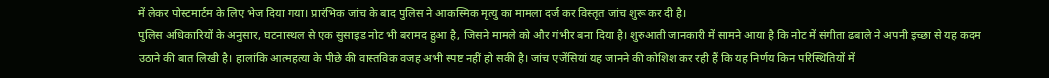में लेकर पोस्टमार्टम के लिए भेज दिया गया। प्रारंभिक जांच के बाद पुलिस ने आकस्मिक मृत्यु का मामला दर्ज कर विस्तृत जांच शुरू कर दी है।
पुलिस अधिकारियों के अनुसार, घटनास्थल से एक सुसाइड नोट भी बरामद हुआ है, जिसने मामले को और गंभीर बना दिया है। शुरुआती जानकारी में सामने आया है कि नोट में संगीता ढबाले ने अपनी इच्छा से यह कदम उठाने की बात लिखी है। हालांकि आत्महत्या के पीछे की वास्तविक वजह अभी स्पष्ट नहीं हो सकी है। जांच एजेंसियां यह जानने की कोशिश कर रही हैं कि यह निर्णय किन परिस्थितियों में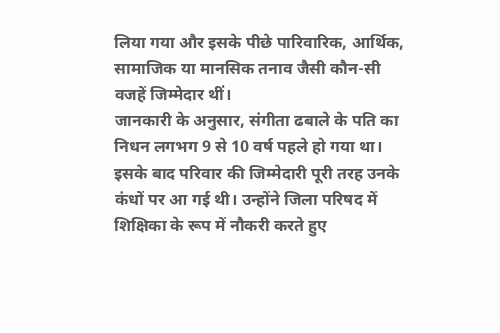लिया गया और इसके पीछे पारिवारिक, आर्थिक, सामाजिक या मानसिक तनाव जैसी कौन-सी वजहें जिम्मेदार थीं।
जानकारी के अनुसार, संगीता ढबाले के पति का निधन लगभग 9 से 10 वर्ष पहले हो गया था। इसके बाद परिवार की जिम्मेदारी पूरी तरह उनके कंधों पर आ गई थी। उन्होंने जिला परिषद में शिक्षिका के रूप में नौकरी करते हुए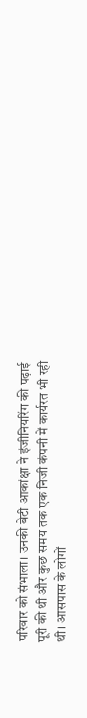परिवार को संभाला। उनकी बेटी आकांक्षा ने इंजीनियरिंग की पढ़ाई पूरी की थी और कुछ समय तक एक निजी कंपनी में कार्यरत भी रही थी। आसपास के लोगों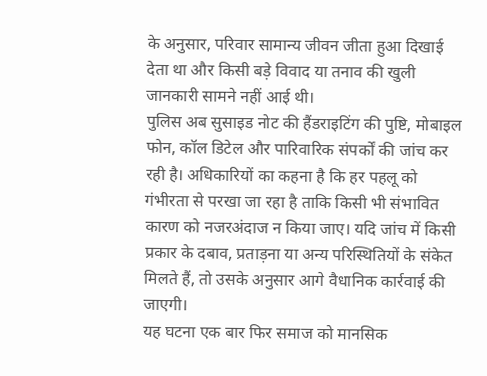के अनुसार, परिवार सामान्य जीवन जीता हुआ दिखाई देता था और किसी बड़े विवाद या तनाव की खुली जानकारी सामने नहीं आई थी।
पुलिस अब सुसाइड नोट की हैंडराइटिंग की पुष्टि, मोबाइल फोन, कॉल डिटेल और पारिवारिक संपर्कों की जांच कर रही है। अधिकारियों का कहना है कि हर पहलू को गंभीरता से परखा जा रहा है ताकि किसी भी संभावित कारण को नजरअंदाज न किया जाए। यदि जांच में किसी प्रकार के दबाव, प्रताड़ना या अन्य परिस्थितियों के संकेत मिलते हैं, तो उसके अनुसार आगे वैधानिक कार्रवाई की जाएगी।
यह घटना एक बार फिर समाज को मानसिक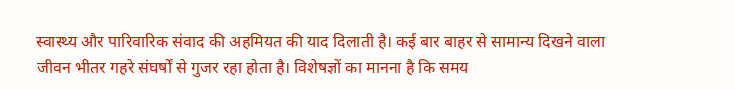स्वास्थ्य और पारिवारिक संवाद की अहमियत की याद दिलाती है। कई बार बाहर से सामान्य दिखने वाला जीवन भीतर गहरे संघर्षों से गुजर रहा होता है। विशेषज्ञों का मानना है कि समय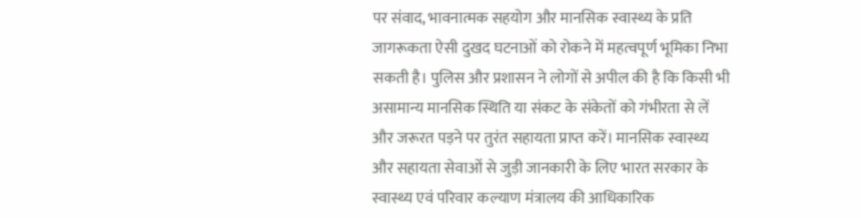पर संवाद, भावनात्मक सहयोग और मानसिक स्वास्थ्य के प्रति जागरूकता ऐसी दुखद घटनाओं को रोकने में महत्वपूर्ण भूमिका निभा सकती है। पुलिस और प्रशासन ने लोगों से अपील की है कि किसी भी असामान्य मानसिक स्थिति या संकट के संकेतों को गंभीरता से लें और जरूरत पड़ने पर तुरंत सहायता प्राप्त करें। मानसिक स्वास्थ्य और सहायता सेवाओं से जुड़ी जानकारी के लिए भारत सरकार के स्वास्थ्य एवं परिवार कल्याण मंत्रालय की आधिकारिक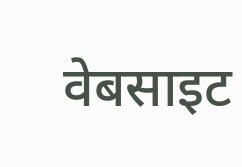वेबसाइट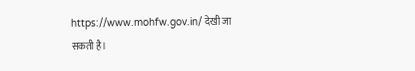https://www.mohfw.gov.in/ देखी जा सकती है।